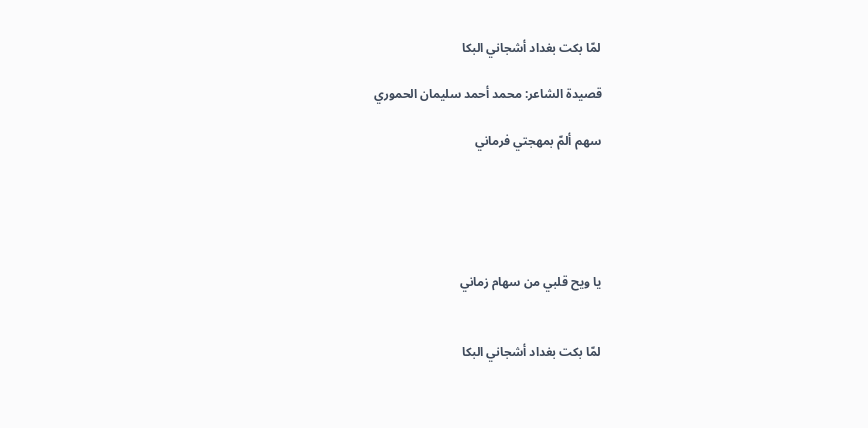لمّا بكت بغداد أشجاني البكا

قصيدة الشاعر: محمد أحمد سليمان الحموري

سهم ألمّ بمهجتي فرماني





يا ويح قلبي من سهام زماني


لمّا بكت بغداد أشجاني البكا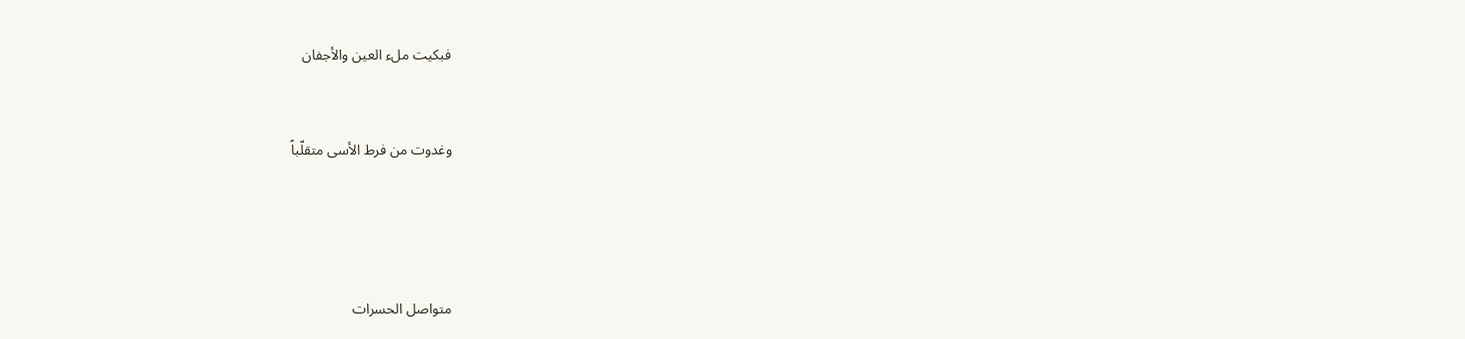فبكيت ملء العين والأجفان


وغدوت من فرط الأسى متقلّباً




متواصل الحسرات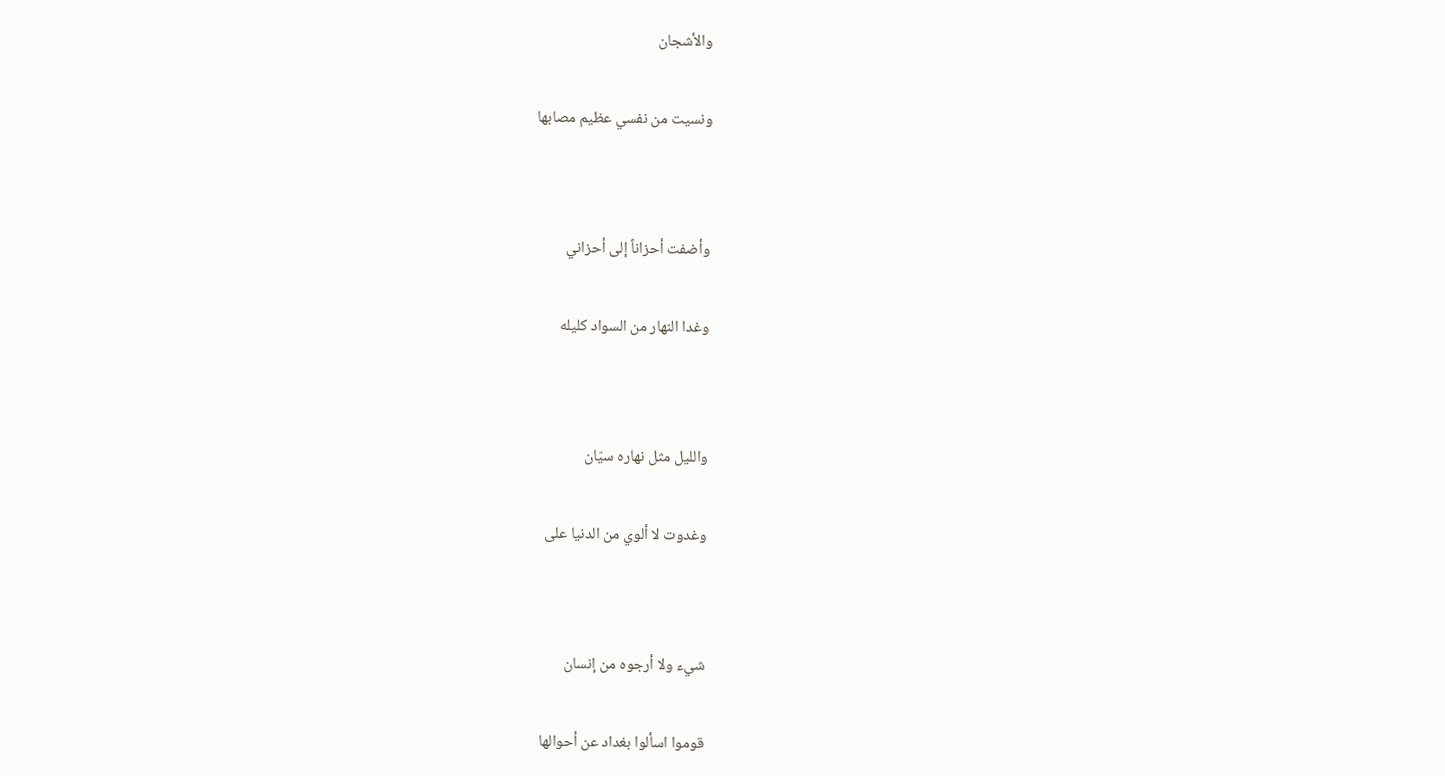والأشجان


ونسيت من نفسي عظيم مصابها




وأضفت أحزاناً إلى أحزاني


وغدا النهار من السواد كليله




والليل مثل نهاره سيّان


وغدوت لا ألوي من الدنيا على




شيء ولا أرجوه من إنسان


قوموا اسألوا بغداد عن أحوالها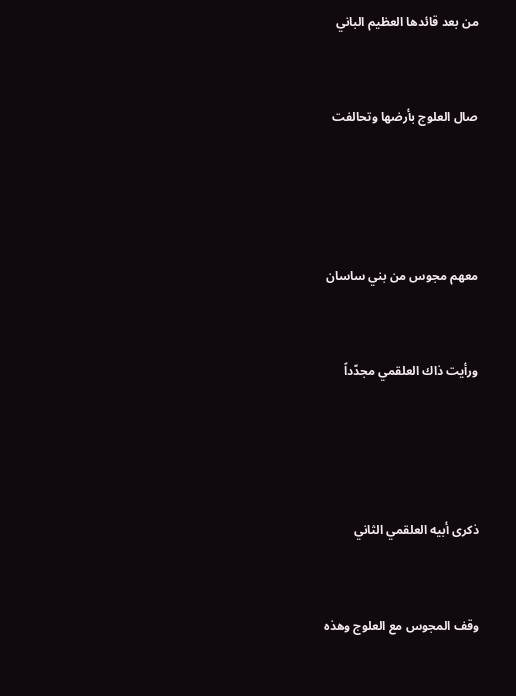من بعد قائدها العظيم الباني


صال العلوج بأرضها وتحالفت




معهم مجوس من بني ساسان


ورأيت ذاك العلقمي مجدّداً




ذكرى أبيه العلقمي الثاني


وقف المجوس مع العلوج وهذه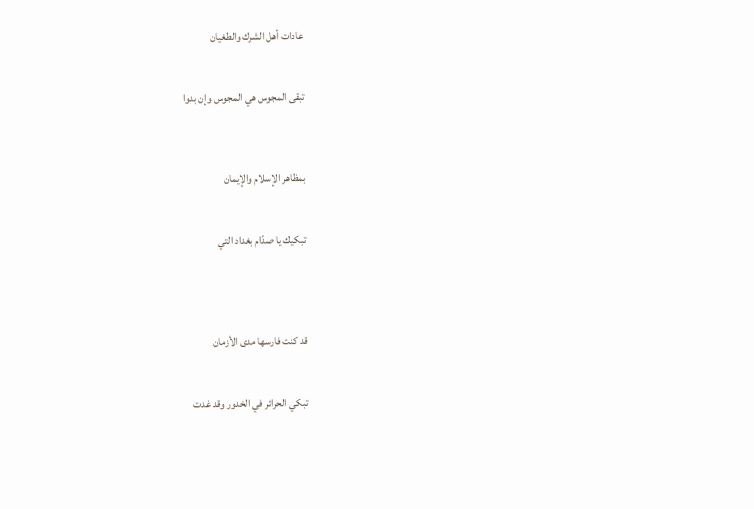عادات أهل الشرك والطغيان


تبقى المجوس هي المجوس وإن بدوا



بمظاهر الإسلام والإيمان


تبكيك يا صدّام بغداد التي




قد كنت فارسها مدى الأزمان


تبكي الحرائر في الخدور وقد غدت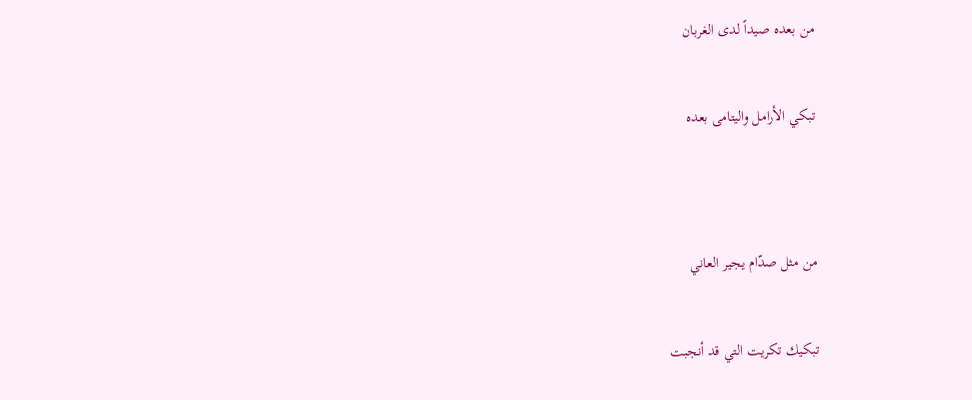من بعده صيداً لدى الغربان


تبكي الأرامل واليتامى بعده




من مثل صدّام يجير العاني


تبكيك تكريت التي قد أنجبت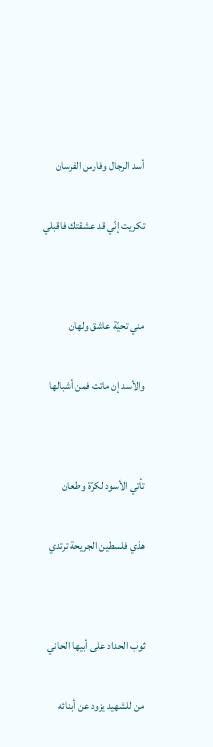أسد الرجال وفارس الفرسان


تكريت إنّي قد عشقتك فاقبلي




مني تحيّة عاشق ولهان


والأسد إن ماتت فمن أشبالها




تأتي الأسود لكرّة وطعان


هذي فلسطين الجريحة ترتدي




ثوب الحداد على أبيها الحاني


من للشهيد يزود عن أبنائه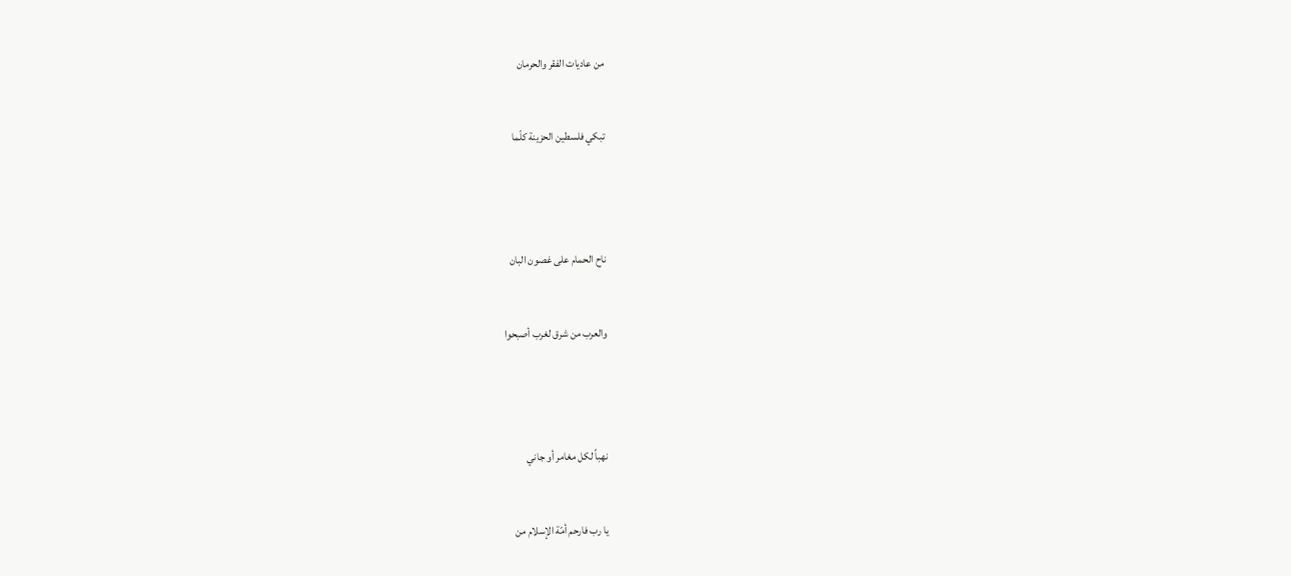من عاديات الفقر والحرمان


تبكي فلسطين الحزينة كلّما




ناح الحمام على غصون البان


والعرب من شرق لغرب أصبحوا




نهباً لكل مغامر أو جاني


يا رب فارحم أمّة الإسلام من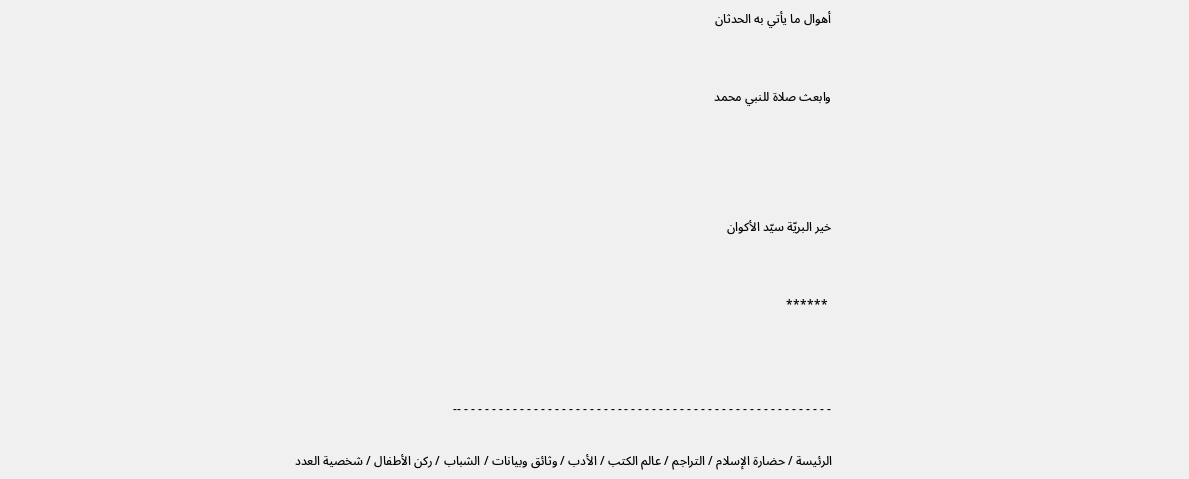أهوال ما يأتي به الحدثان


وابعث صلاة للنبي محمد




خير البريّة سيّد الأكوان


 ******



- - - - - - - - - - - - - - - - - - - - - - - - - - - - - - - - - - - - - - - - - - - - - - - - - - - - - --

الرئيسة / حضارة الإسلام / التراجم / عالم الكتب / الأدب / وثائق وبيانات / الشباب / ركن الأطفال / شخصية العدد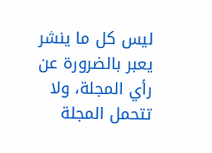ليس كل ما ينشر يعبر بالضرورة عن رأي المجلة، ولا تتحمل المجلة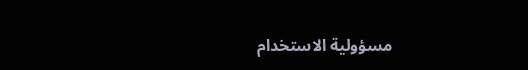مسؤولية الاستخدام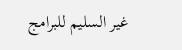غير السليم للبرامج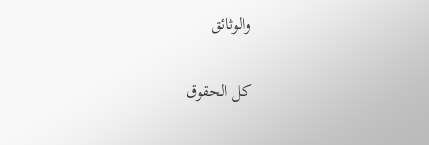والوثائق

كل الحقوق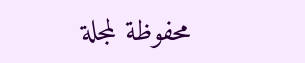محفوظة لمجلة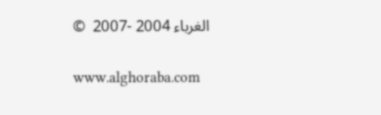الغرباء 2004 -2007  ©

www.alghoraba.com